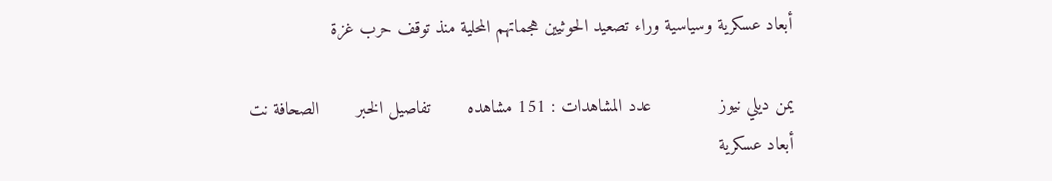أبعاد عسكرية وسياسية وراء تصعيد الحوثيين هجماتهم المحلية منذ توقف حرب غزة

يمن ديلي نيوز             عدد المشاهدات : 151 مشاهده       تفاصيل الخبر       الصحافة نت
أبعاد عسكرية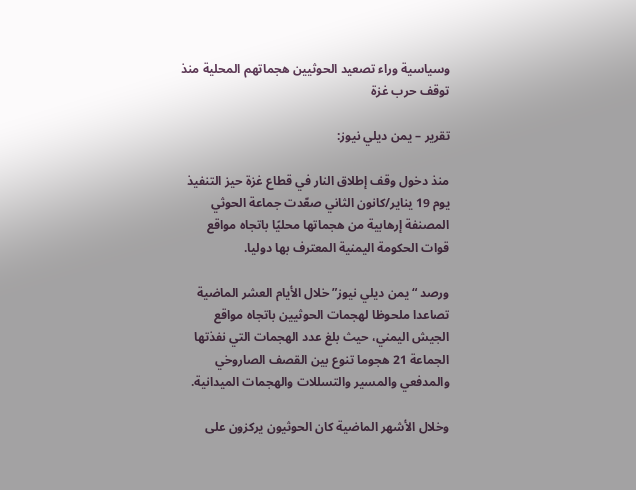وسياسية وراء تصعيد الحوثيين هجماتهم المحلية منذ توقف حرب غزة

تقرير – يمن ديلي نيوز:

منذ دخول وقف إطلاق النار في قطاع غزة حيز التنفيذ يوم 19 يناير/كانون الثاني صعّدت جماعة الحوثي المصنفة إرهابية من هجماتها محليًا باتجاه مواقع قوات الحكومة اليمنية المعترف بها دوليا.

ورصد “يمن ديلي نيوز” خلال الأيام العشر الماضية تصاعدا ملحوظا لهجمات الحوثيين باتجاه مواقع الجيش اليمني، حيث بلغ عدد الهجمات التي نفذتها الجماعة 21 هجوما تنوع بين القصف الصاروخي والمدفعي والمسير والتسللات والهجمات الميدانية.

وخلال الأشهر الماضية كان الحوثيون يركزون على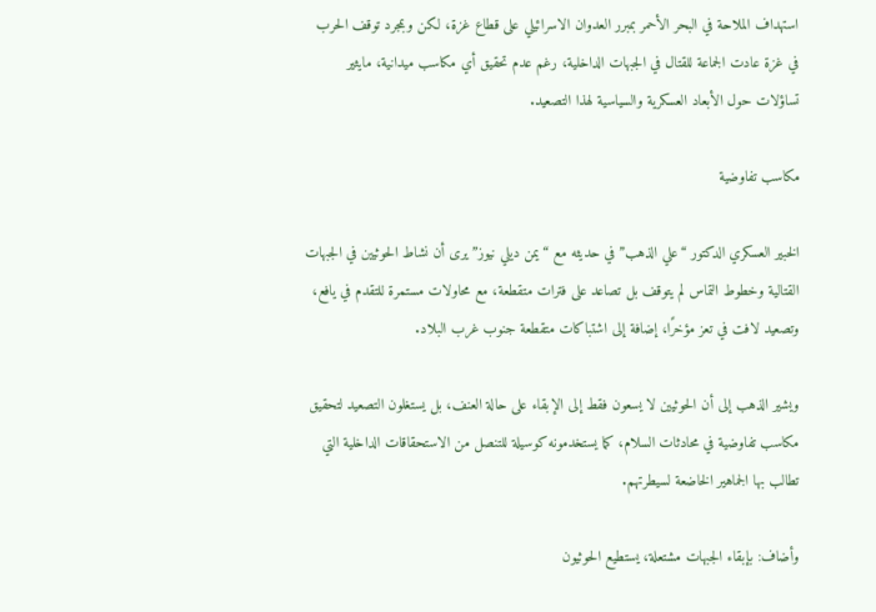استهداف الملاحة في البحر الأحمر بمبرر العدوان الاسرائيلي على قطاع غزة، لكن وبمجرد توقف الحرب في غزة عادت الجماعة للقتال في الجبهات الداخلية، رغم عدم تحقيق أي مكاسب ميدانية، مايثير تساؤلات حول الأبعاد العسكرية والسياسية لهذا التصعيد.

مكاسب تفاوضية

الخبير العسكري الدكتور “علي الذهب” في حديثه مع “يمن ديلي نيوز” يرى أن نشاط الحوثيين في الجبهات القتالية وخطوط التماس لم يتوقف بل تصاعد على فترات متقطعة، مع محاولات مستمرة للتقدم في يافع، وتصعيد لافت في تعز مؤخرًا، إضافة إلى اشتباكات متقطعة جنوب غرب البلاد.

ويشير الذهب إلى أن الحوثيين لا يسعون فقط إلى الإبقاء على حالة العنف، بل يستغلون التصعيد لتحقيق مكاسب تفاوضية في محادثات السلام، كما يستخدمونه كوسيلة للتنصل من الاستحقاقات الداخلية التي تطالب بها الجماهير الخاضعة لسيطرتهم.

وأضاف: بإبقاء الجبهات مشتعلة، يستطيع الحوثيون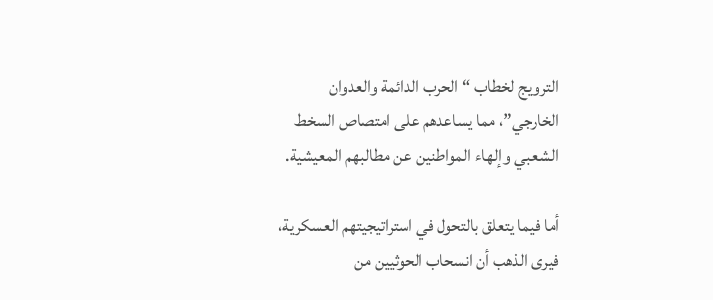الترويج لخطاب “الحرب الدائمة والعدوان الخارجي”، مما يساعدهم على امتصاص السخط الشعبي وإلهاء المواطنين عن مطالبهم المعيشية.

أما فيما يتعلق بالتحول في استراتيجيتهم العسكرية، فيرى الذهب أن انسحاب الحوثيين من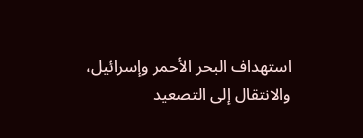استهداف البحر الأحمر وإسرائيل، والانتقال إلى التصعيد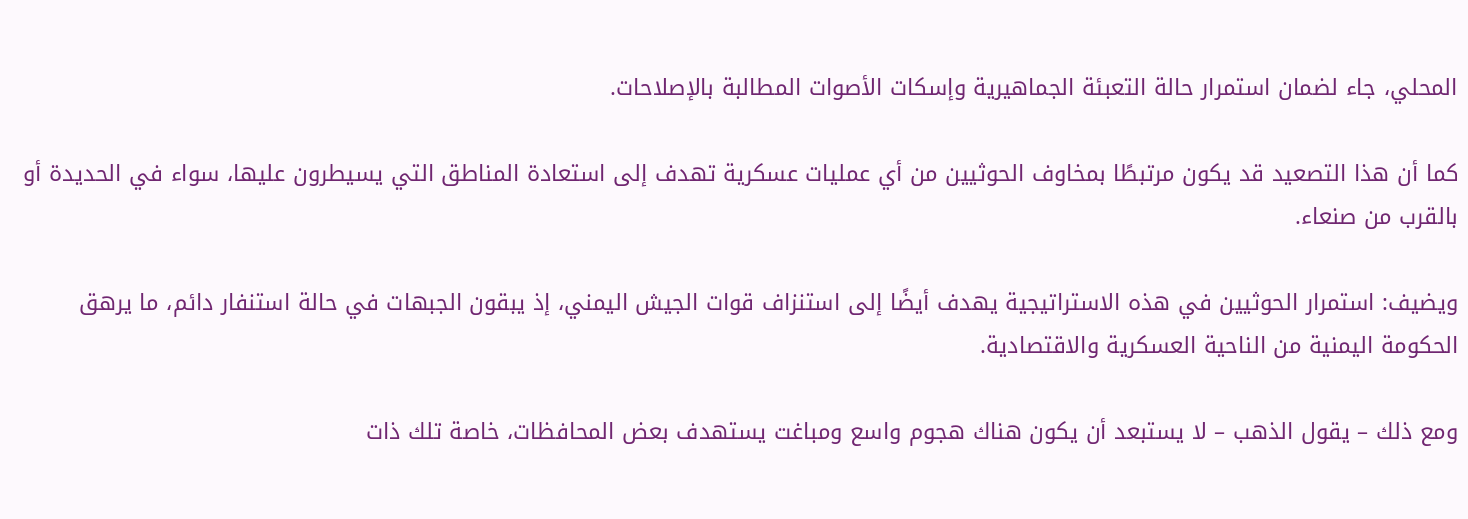المحلي، جاء لضمان استمرار حالة التعبئة الجماهيرية وإسكات الأصوات المطالبة بالإصلاحات.

كما أن هذا التصعيد قد يكون مرتبطًا بمخاوف الحوثيين من أي عمليات عسكرية تهدف إلى استعادة المناطق التي يسيطرون عليها، سواء في الحديدة أو بالقرب من صنعاء.

ويضيف: استمرار الحوثيين في هذه الاستراتيجية يهدف أيضًا إلى استنزاف قوات الجيش اليمني، إذ يبقون الجبهات في حالة استنفار دائم، ما يرهق الحكومة اليمنية من الناحية العسكرية والاقتصادية.

ومع ذلك – يقول الذهب – لا يستبعد أن يكون هناك هجوم واسع ومباغت يستهدف بعض المحافظات، خاصة تلك ذات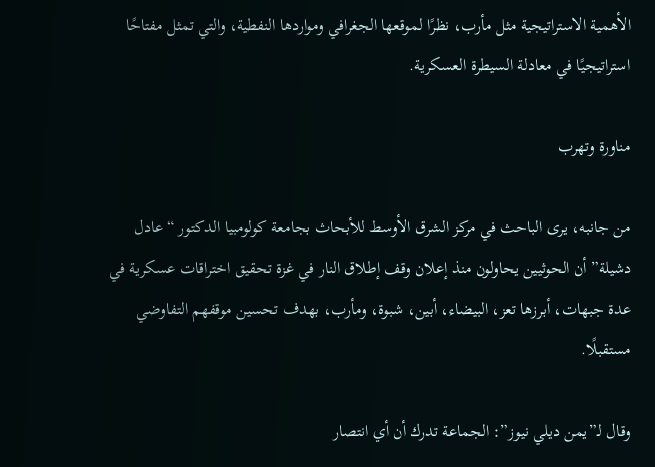الأهمية الاستراتيجية مثل مأرب، نظرًا لموقعها الجغرافي ومواردها النفطية، والتي تمثل مفتاحًا استراتيجيًا في معادلة السيطرة العسكرية.

مناورة وتهرب

من جانبه، يرى الباحث في مركز الشرق الأوسط للأبحاث بجامعة كولومبيا الدكتور “عادل دشيلة” أن الحوثيين يحاولون منذ إعلان وقف إطلاق النار في غزة تحقيق اختراقات عسكرية في عدة جبهات، أبرزها تعز، البيضاء، أبين، شبوة، ومأرب، بهدف تحسين موقفهم التفاوضي مستقبلًا.

وقال لـ”يمن ديلي نيوز”: الجماعة تدرك أن أي انتصار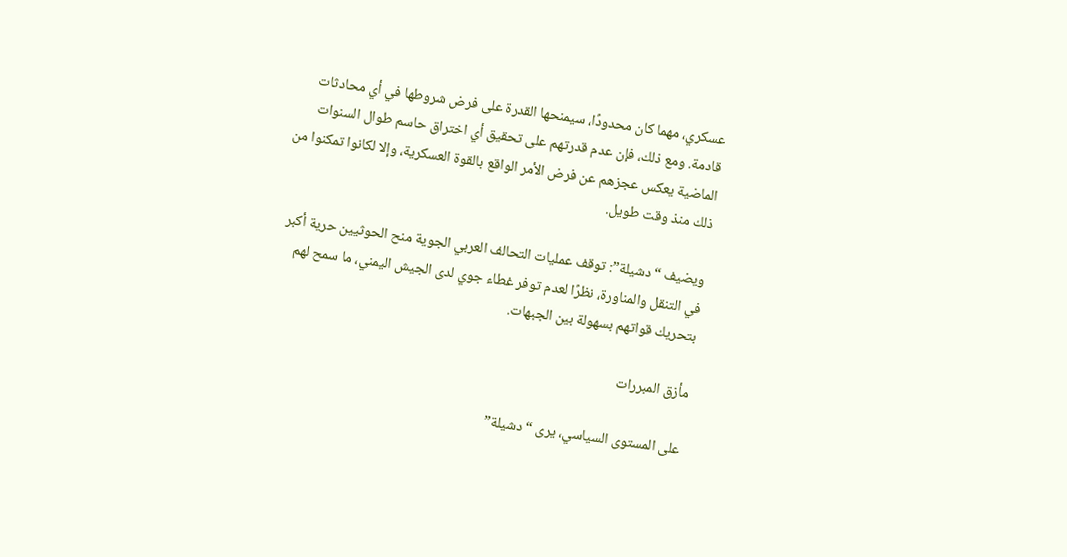عسكري، مهما كان محدودًا، سيمنحها القدرة على فرض شروطها في أي محادثات قادمة. ومع ذلك، فإن عدم قدرتهم على تحقيق أي اختراق حاسم طوال السنوات الماضية يعكس عجزهم عن فرض الأمر الواقع بالقوة العسكرية، وإلا لكانوا تمكنوا من ذلك منذ وقت طويل.

ويضيف “دشيلة”: توقف عمليات التحالف العربي الجوية منح الحوثيين حرية أكبر في التنقل والمناورة، نظرًا لعدم توفر غطاء جوي لدى الجيش اليمني، ما سمح لهم بتحريك قواتهم بسهولة بين الجبهات.

مأزق المبررات

على المستوى السياسي، يرى “دشيلة”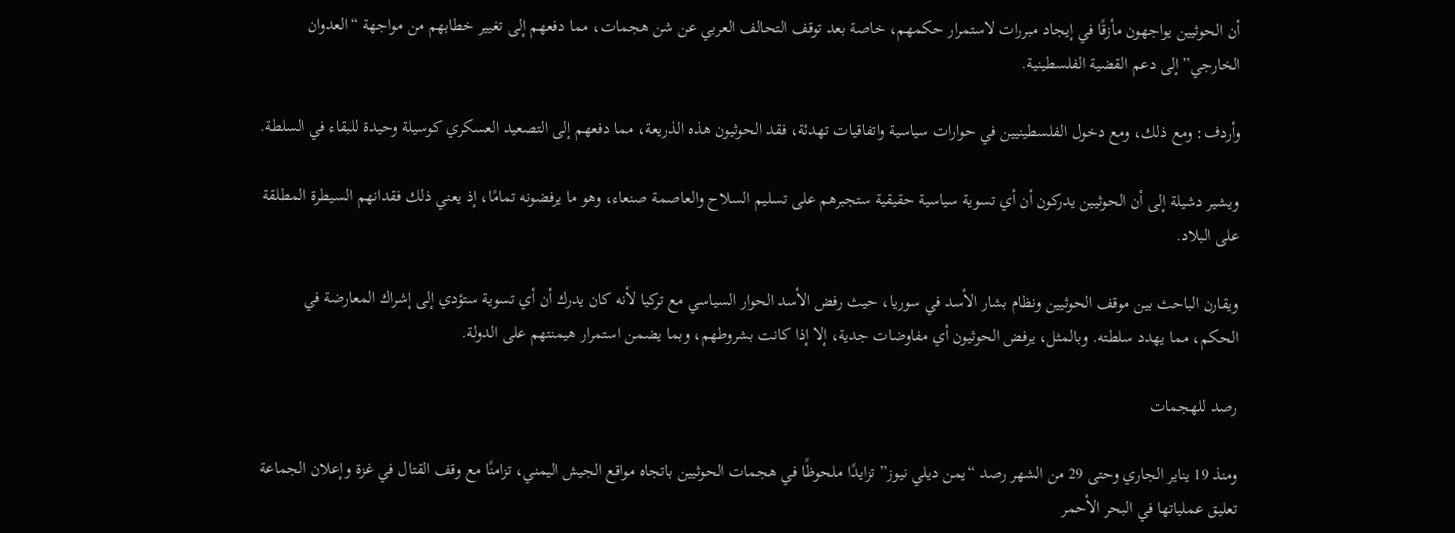أن الحوثيين يواجهون مأزقًا في إيجاد مبررات لاستمرار حكمهم، خاصة بعد توقف التحالف العربي عن شن هجمات، مما دفعهم إلى تغيير خطابهم من مواجهة “العدوان الخارجي” إلى دعم القضية الفلسطينية.

وأردف: ومع ذلك، ومع دخول الفلسطينيين في حوارات سياسية واتفاقيات تهدئة، فقد الحوثيون هذه الذريعة، مما دفعهم إلى التصعيد العسكري كوسيلة وحيدة للبقاء في السلطة.

ويشير دشيلة إلى أن الحوثيين يدركون أن أي تسوية سياسية حقيقية ستجبرهم على تسليم السلاح والعاصمة صنعاء، وهو ما يرفضونه تمامًا، إذ يعني ذلك فقدانهم السيطرة المطلقة على البلاد.

ويقارن الباحث بين موقف الحوثيين ونظام بشار الأسد في سوريا، حيث رفض الأسد الحوار السياسي مع تركيا لأنه كان يدرك أن أي تسوية ستؤدي إلى إشراك المعارضة في الحكم، مما يهدد سلطته. وبالمثل، يرفض الحوثيون أي مفاوضات جدية، إلا إذا كانت بشروطهم، وبما يضمن استمرار هيمنتهم على الدولة.

رصد للهجمات

ومنذ 19 يناير الجاري وحتى 29 من الشهر رصد “يمن ديلي نيوز” تزايدًا ملحوظًا في هجمات الحوثيين باتجاه مواقع الجيش اليمني، تزامنًا مع وقف القتال في غزة وإعلان الجماعة تعليق عملياتها في البحر الأحمر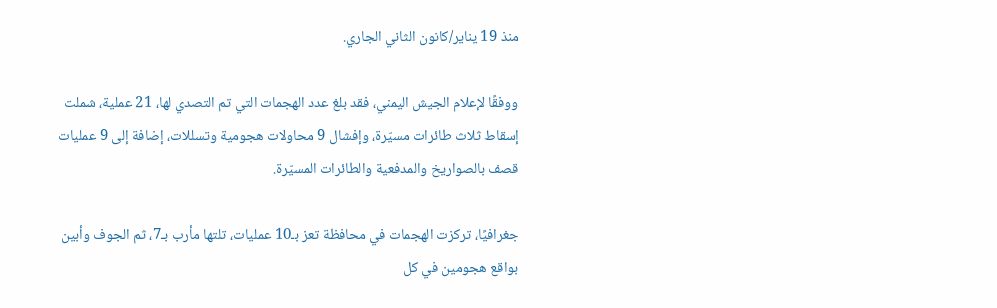منذ 19 يناير/كانون الثاني الجاري.

ووفقًا لإعلام الجيش اليمني، فقد بلغ عدد الهجمات التي تم التصدي لها، 21 عملية، شملت إسقاط ثلاث طائرات مسيّرة، وإفشال 9 محاولات هجومية وتسللات، إضافة إلى 9 عمليات قصف بالصواريخ والمدفعية والطائرات المسيّرة.

جغرافيًا، تركزت الهجمات في محافظة تعز بـ10 عمليات، تلتها مأرب بـ7، ثم الجوف وأبين بواقع هجومين في كل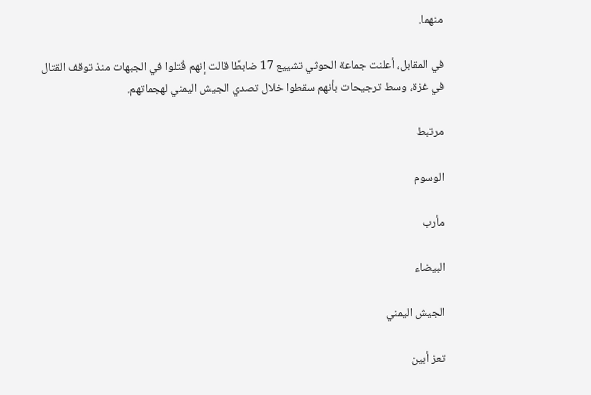منهما.

في المقابل، أعلنت جماعة الحوثي تشييع 17 ضابطًا قالت إنهم قُتلوا في الجبهات منذ توقف القتال في غزة، وسط ترجيحات بأنهم سقطوا خلال تصدي الجيش اليمني لهجماتهم.

مرتبط

الوسوم

مأرب

البيضاء

الجيش اليمني

تعز أبين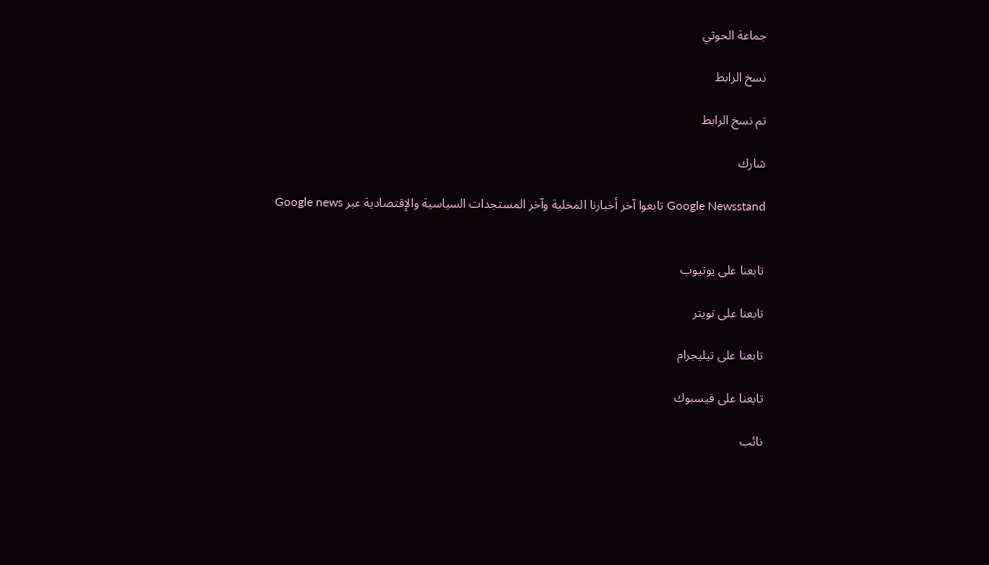جماعة الحوثي

نسخ الرابط

تم نسخ الرابط

شارك

Google Newsstand تابعوا آخر أخبارنا المحلية وآخر المستجدات السياسية والإقتصادية عبر Google news


تابعنا على يوتيوب

تابعنا على تويتر

تابعنا على تيليجرام

تابعنا على فيسبوك

نائب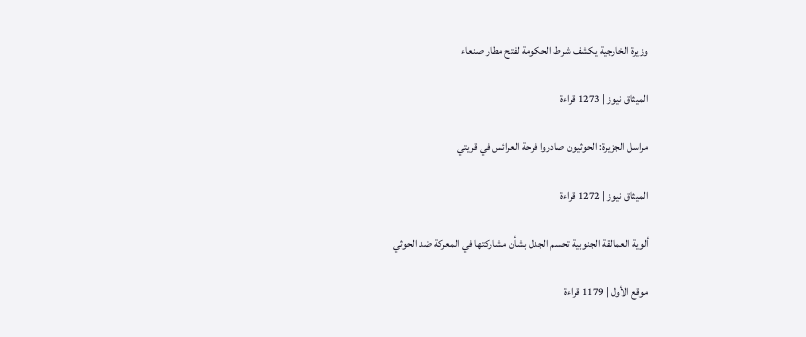وزيرة الخارجية يكشف شرط الحكومة لفتح مطار صنعاء

الميثاق نيوز | 1273 قراءة

مراسل الجزيرة: الحوثيون صادروا فرحة العرائس في قريتي

الميثاق نيوز | 1272 قراءة

ألوية العمالقة الجنوبية تحسم الجدل بشأن مشاركتها في المعركة ضد الحوثي

موقع الأول | 1179 قراءة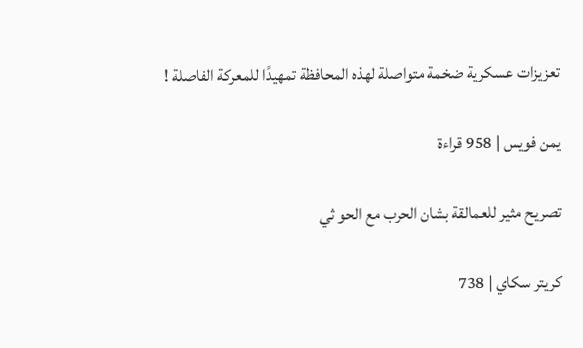تعزيزات عسكرية ضخمة متواصلة لهذه المحافظة تمهيدًا للمعركة الفاصلة !

يمن فويس | 958 قراءة

تصريح مثير للعمالقة بشان الحرب مع الحو ثي

كريتر سكاي | 738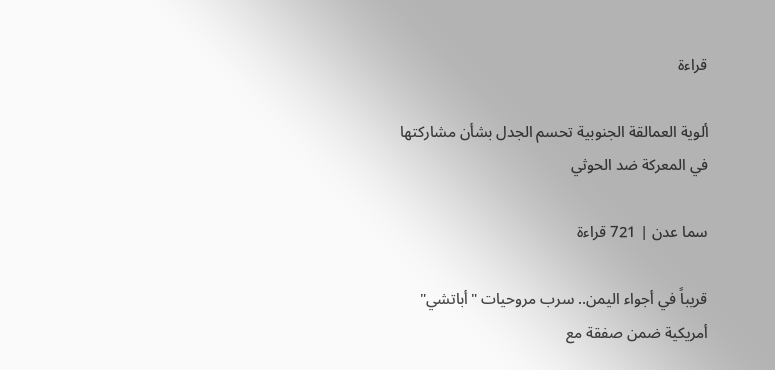قراءة

ألوية العمالقة الجنوبية تحسم الجدل بشأن مشاركتها في المعركة ضد الحوثي

سما عدن | 721 قراءة

قريباً في أجواء اليمن.. سرب مروحيات "أباتشي" أمريكية ضمن صفقة مع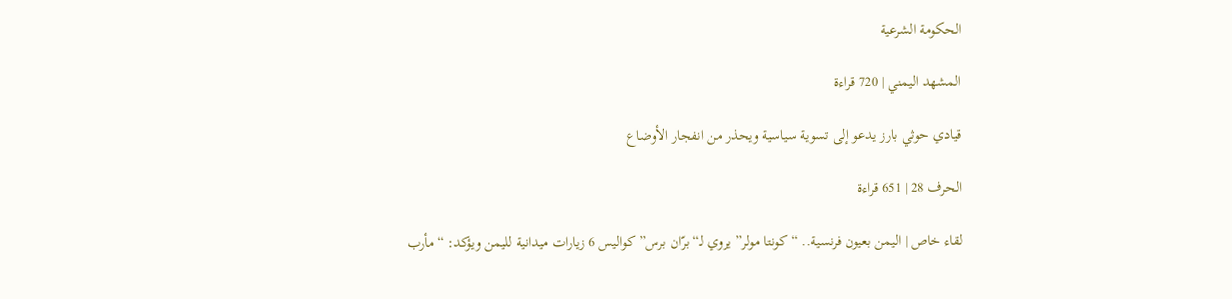الحكومة الشرعية

المشهد اليمني | 720 قراءة

قيادي حوثي بارز يدعو إلى تسوية سياسية ويحذر من انفجار الأوضاع

الحرف 28 | 651 قراءة

لقاء خاص | اليمن بعيون فرنسية.. “كونتا مولر” يروي لـ“برّان برس” كواليس 6 زيارات ميدانية لليمن ويؤكد: “مأرب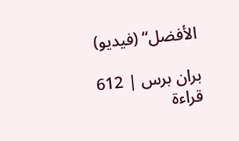الأفضل“ (فيديو)

بران برس | 612 قراءة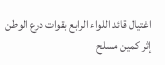اغتيال قائد اللواء الرابع بقوات درع الوطن إثر كمين مسلح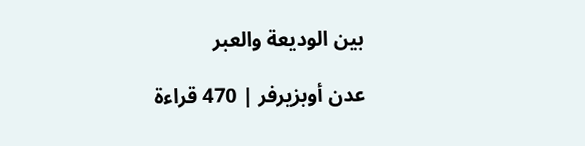بين الوديعة والعبر

عدن أوبزيرفر | 470 قراءة